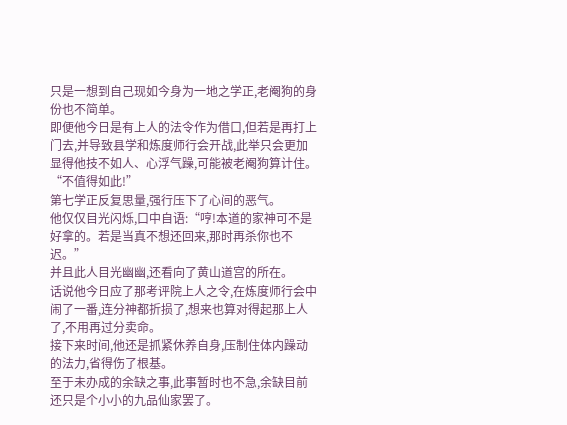只是一想到自己现如今身为一地之学正,老阉狗的身份也不简单。
即便他今日是有上人的法令作为借口,但若是再打上门去,并导致县学和炼度师行会开战,此举只会更加显得他技不如人、心浮气躁,可能被老阉狗算计住。
“不值得如此!”
第七学正反复思量,强行压下了心间的恶气。
他仅仅目光闪烁,口中自语:“哼!本道的家神可不是好拿的。若是当真不想还回来,那时再杀你也不迟。”
并且此人目光幽幽,还看向了黄山道宫的所在。
话说他今日应了那考评院上人之令,在炼度师行会中闹了一番,连分神都折损了,想来也算对得起那上人了,不用再过分卖命。
接下来时间,他还是抓紧休养自身,压制住体内躁动的法力,省得伤了根基。
至于未办成的余缺之事,此事暂时也不急,余缺目前还只是个小小的九品仙家罢了。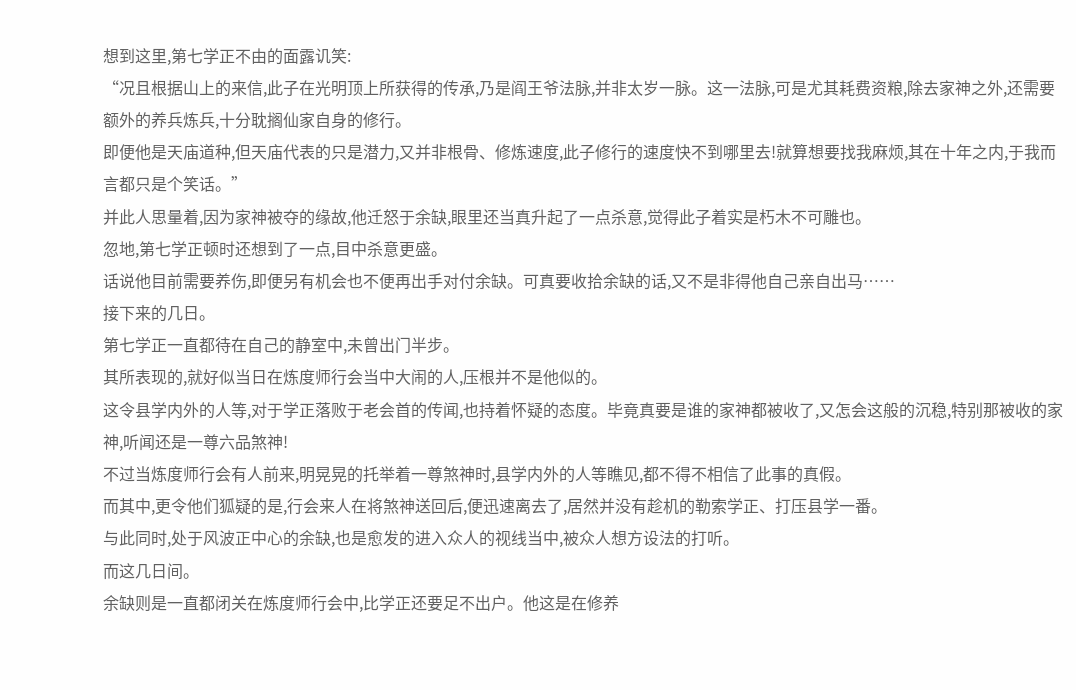想到这里,第七学正不由的面露讥笑:
“况且根据山上的来信,此子在光明顶上所获得的传承,乃是阎王爷法脉,并非太岁一脉。这一法脉,可是尤其耗费资粮,除去家神之外,还需要额外的养兵炼兵,十分耽搁仙家自身的修行。
即便他是天庙道种,但天庙代表的只是潜力,又并非根骨、修炼速度,此子修行的速度快不到哪里去!就算想要找我麻烦,其在十年之内,于我而言都只是个笑话。”
并此人思量着,因为家神被夺的缘故,他迁怒于余缺,眼里还当真升起了一点杀意,觉得此子着实是朽木不可雕也。
忽地,第七学正顿时还想到了一点,目中杀意更盛。
话说他目前需要养伤,即便另有机会也不便再出手对付余缺。可真要收拾余缺的话,又不是非得他自己亲自出马……
接下来的几日。
第七学正一直都待在自己的静室中,未曾出门半步。
其所表现的,就好似当日在炼度师行会当中大闹的人,压根并不是他似的。
这令县学内外的人等,对于学正落败于老会首的传闻,也持着怀疑的态度。毕竟真要是谁的家神都被收了,又怎会这般的沉稳,特别那被收的家神,听闻还是一尊六品煞神!
不过当炼度师行会有人前来,明晃晃的托举着一尊煞神时,县学内外的人等瞧见,都不得不相信了此事的真假。
而其中,更令他们狐疑的是,行会来人在将煞神送回后,便迅速离去了,居然并没有趁机的勒索学正、打压县学一番。
与此同时,处于风波正中心的余缺,也是愈发的进入众人的视线当中,被众人想方设法的打听。
而这几日间。
余缺则是一直都闭关在炼度师行会中,比学正还要足不出户。他这是在修养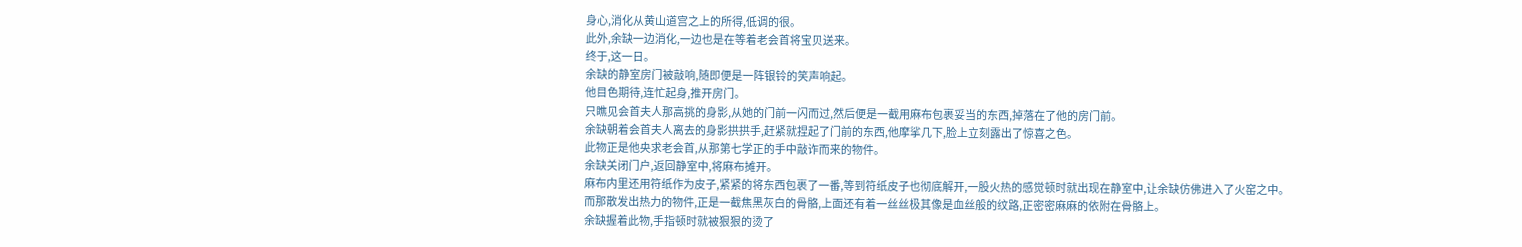身心,消化从黄山道宫之上的所得,低调的很。
此外,余缺一边消化,一边也是在等着老会首将宝贝送来。
终于,这一日。
余缺的静室房门被敲响,随即便是一阵银铃的笑声响起。
他目色期待,连忙起身,推开房门。
只瞧见会首夫人那高挑的身影,从她的门前一闪而过,然后便是一截用麻布包裹妥当的东西,掉落在了他的房门前。
余缺朝着会首夫人离去的身影拱拱手,赶紧就捏起了门前的东西,他摩挲几下,脸上立刻露出了惊喜之色。
此物正是他央求老会首,从那第七学正的手中敲诈而来的物件。
余缺关闭门户,返回静室中,将麻布摊开。
麻布内里还用符纸作为皮子,紧紧的将东西包裹了一番,等到符纸皮子也彻底解开,一股火热的感觉顿时就出现在静室中,让余缺仿佛进入了火窑之中。
而那散发出热力的物件,正是一截焦黑灰白的骨骼,上面还有着一丝丝极其像是血丝般的纹路,正密密麻麻的依附在骨骼上。
余缺握着此物,手指顿时就被狠狠的烫了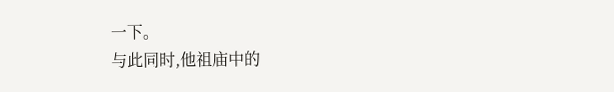一下。
与此同时,他祖庙中的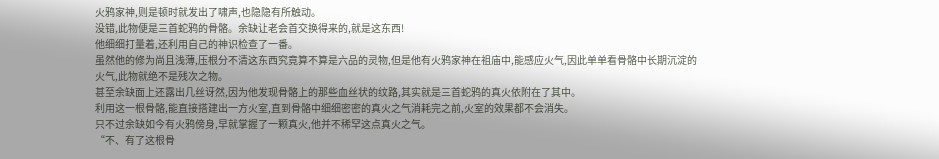火鸦家神,则是顿时就发出了啸声,也隐隐有所触动。
没错,此物便是三首蛇鸦的骨骼。余缺让老会首交换得来的,就是这东西!
他细细打量着,还利用自己的神识检查了一番。
虽然他的修为尚且浅薄,压根分不清这东西究竟算不算是六品的灵物,但是他有火鸦家神在祖庙中,能感应火气,因此单单看骨骼中长期沉淀的火气,此物就绝不是残次之物。
甚至余缺面上还露出几丝讶然,因为他发现骨骼上的那些血丝状的纹路,其实就是三首蛇鸦的真火依附在了其中。
利用这一根骨骼,能直接搭建出一方火室,直到骨骼中细细密密的真火之气消耗完之前,火室的效果都不会消失。
只不过余缺如今有火鸦傍身,早就掌握了一颗真火,他并不稀罕这点真火之气。
“不、有了这根骨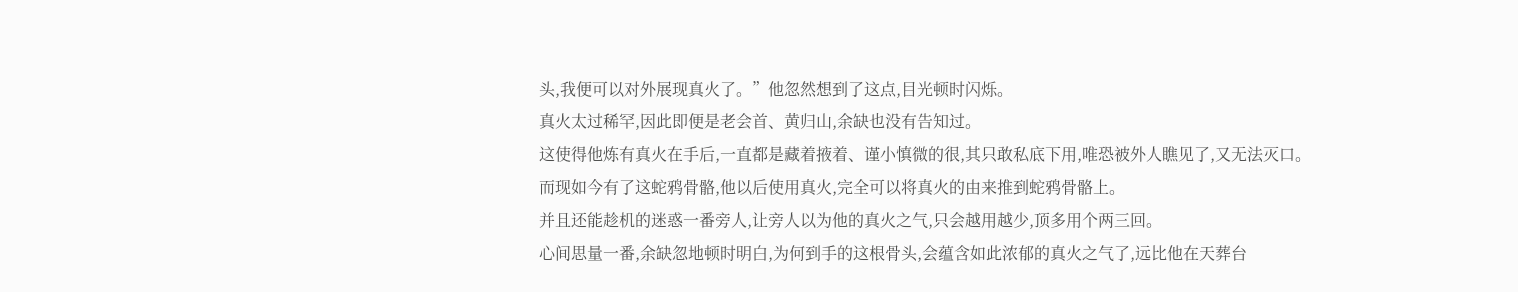头,我便可以对外展现真火了。”他忽然想到了这点,目光顿时闪烁。
真火太过稀罕,因此即便是老会首、黄归山,余缺也没有告知过。
这使得他炼有真火在手后,一直都是藏着掖着、谨小慎微的很,其只敢私底下用,唯恐被外人瞧见了,又无法灭口。
而现如今有了这蛇鸦骨骼,他以后使用真火,完全可以将真火的由来推到蛇鸦骨骼上。
并且还能趁机的迷惑一番旁人,让旁人以为他的真火之气,只会越用越少,顶多用个两三回。
心间思量一番,余缺忽地顿时明白,为何到手的这根骨头,会蕴含如此浓郁的真火之气了,远比他在天葬台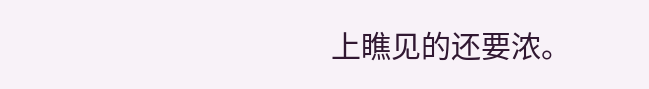上瞧见的还要浓。